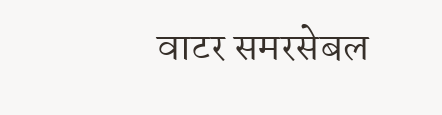वाटर समरसेबल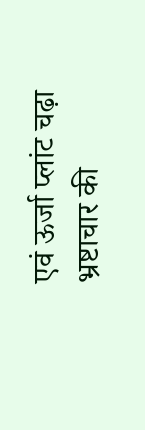एवं ऊर्जा प्लांट चढ़ा भ्रष्टाचार की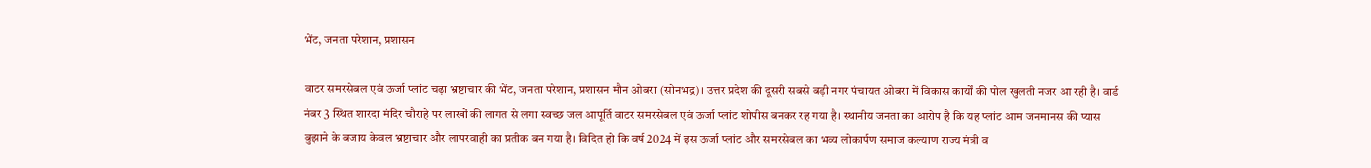भेंट, जनता परेशान, प्रशासन

वाटर समरसेबल एवं ऊर्जा प्लांट चढ़ा भ्रष्टाचार की भेंट, जनता परेशान, प्रशासन मौन ओबरा (सोनभद्र)। उत्तर प्रदेश की दूसरी सबसे बड़ी नगर पंचायत ओबरा में विकास कार्यों की पोल खुलती नजर आ रही है। वार्ड नंबर 3 स्थित शारदा मंदिर चौराहे पर लाखों की लागत से लगा स्वच्छ जल आपूर्ति वाटर समरसेबल एवं ऊर्जा प्लांट शोपीस बनकर रह गया है। स्थानीय जनता का आरोप है कि यह प्लांट आम जनमानस की प्यास बुझाने के बजाय केवल भ्रष्टाचार और लापरवाही का प्रतीक बन गया है। विदित हो कि वर्ष 2024 में इस ऊर्जा प्लांट और समरसेबल का भव्य लोकार्पण समाज कल्याण राज्य मंत्री व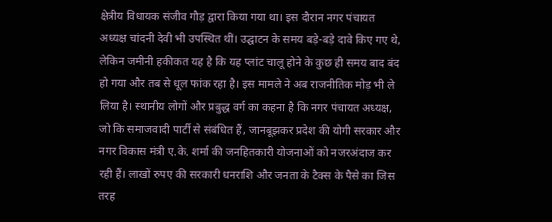क्षेत्रीय विधायक संजीव गौड़ द्वारा किया गया था। इस दौरान नगर पंचायत अध्यक्ष चांदनी देवी भी उपस्थित थीं। उद्घाटन के समय बड़े-बड़े दावे किए गए थे, लेकिन जमीनी हकीकत यह है कि यह प्लांट चालू होने के कुछ ही समय बाद बंद हो गया और तब से धूल फांक रहा है। इस मामले ने अब राजनीतिक मोड़ भी ले लिया है। स्थानीय लोगों और प्रबुद्ध वर्ग का कहना है कि नगर पंचायत अध्यक्ष, जो कि समाजवादी पार्टी से संबंधित हैं, जानबूझकर प्रदेश की योगी सरकार और नगर विकास मंत्री ए.के. शर्मा की जनहितकारी योजनाओं को नजरअंदाज कर रही हैं। लाखों रुपए की सरकारी धनराशि और जनता के टैक्स के पैसे का जिस तरह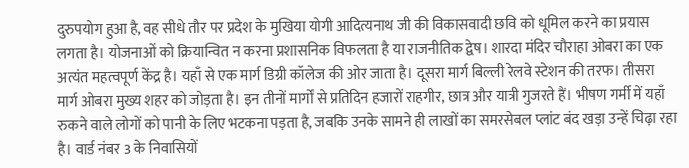दुरुपयोग हुआ है, वह सीधे तौर पर प्रदेश के मुखिया योगी आदित्यनाथ जी की विकासवादी छवि को धूमिल करने का प्रयास लगता है। योजनाओं को क्रियान्वित न करना प्रशासनिक विफलता है या राजनीतिक द्वेष। शारदा मंदिर चौराहा ओबरा का एक अत्यंत महत्वपूर्ण केंद्र है। यहाँ से एक मार्ग डिग्री कॉलेज की ओर जाता है। दूसरा मार्ग बिल्ली रेलवे स्टेशन की तरफ। तीसरा मार्ग ओबरा मुख्य शहर को जोड़ता है। इन तीनों मार्गों से प्रतिदिन हजारों राहगीर, छात्र और यात्री गुजरते हैं। भीषण गर्मी में यहाँ रुकने वाले लोगों को पानी के लिए भटकना पड़ता है, जबकि उनके सामने ही लाखों का समरसेबल प्लांट बंद खड़ा उन्हें चिढ़ा रहा है। वार्ड नंबर 3 के निवासियों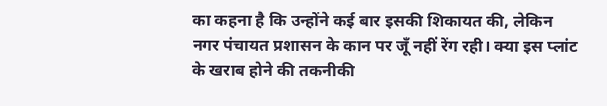का कहना है कि उन्होंने कई बार इसकी शिकायत की, लेकिन नगर पंचायत प्रशासन के कान पर जूँ नहीं रेंग रही। क्या इस प्लांट के खराब होने की तकनीकी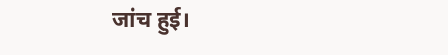जांच हुई।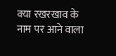क्या रखरखाव के नाम पर आने वाला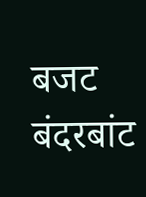बजट बंदरबांट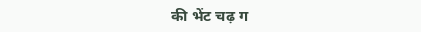की भेंट चढ़ ग